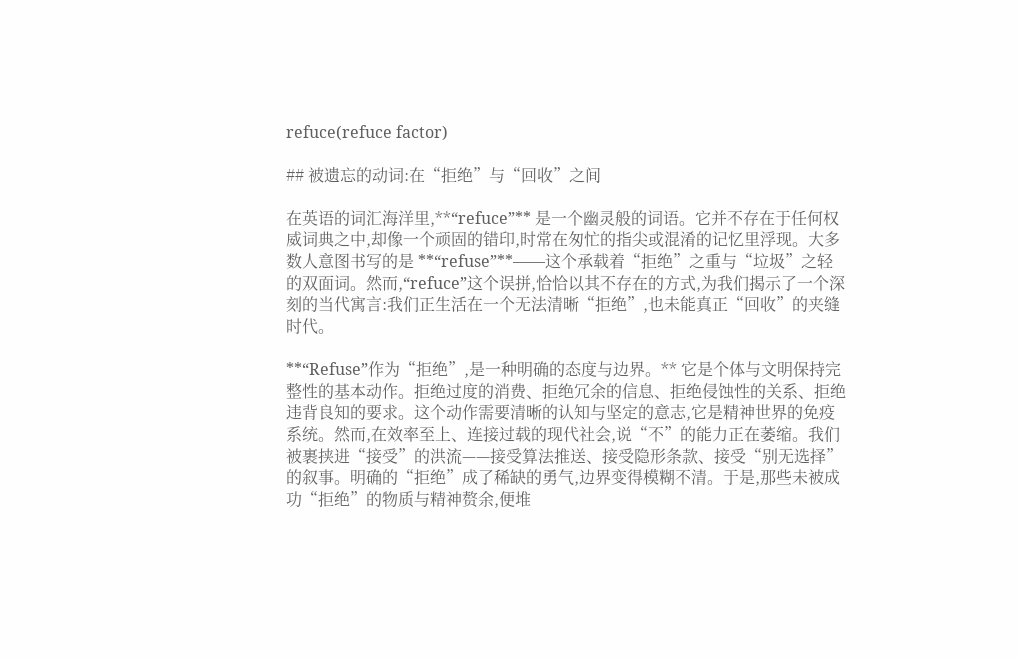refuce(refuce factor)

## 被遗忘的动词:在“拒绝”与“回收”之间

在英语的词汇海洋里,**“refuce”** 是一个幽灵般的词语。它并不存在于任何权威词典之中,却像一个顽固的错印,时常在匆忙的指尖或混淆的记忆里浮现。大多数人意图书写的是 **“refuse”**——这个承载着“拒绝”之重与“垃圾”之轻的双面词。然而,“refuce”这个误拼,恰恰以其不存在的方式,为我们揭示了一个深刻的当代寓言:我们正生活在一个无法清晰“拒绝”,也未能真正“回收”的夹缝时代。

**“Refuse”作为“拒绝”,是一种明确的态度与边界。** 它是个体与文明保持完整性的基本动作。拒绝过度的消费、拒绝冗余的信息、拒绝侵蚀性的关系、拒绝违背良知的要求。这个动作需要清晰的认知与坚定的意志,它是精神世界的免疫系统。然而,在效率至上、连接过载的现代社会,说“不”的能力正在萎缩。我们被裹挟进“接受”的洪流——接受算法推送、接受隐形条款、接受“别无选择”的叙事。明确的“拒绝”成了稀缺的勇气,边界变得模糊不清。于是,那些未被成功“拒绝”的物质与精神赘余,便堆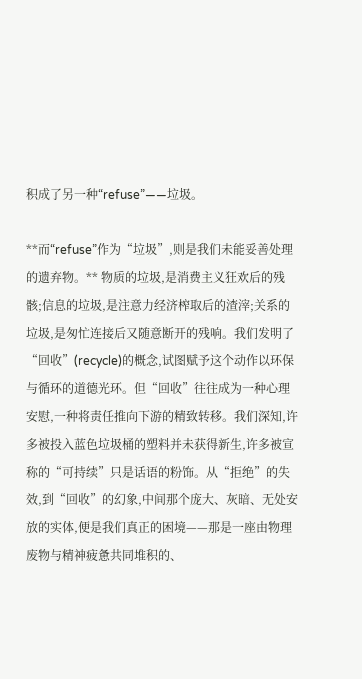积成了另一种“refuse”——垃圾。

**而“refuse”作为“垃圾”,则是我们未能妥善处理的遗弃物。** 物质的垃圾,是消费主义狂欢后的残骸;信息的垃圾,是注意力经济榨取后的渣滓;关系的垃圾,是匆忙连接后又随意断开的残响。我们发明了“回收”(recycle)的概念,试图赋予这个动作以环保与循环的道德光环。但“回收”往往成为一种心理安慰,一种将责任推向下游的精致转移。我们深知,许多被投入蓝色垃圾桶的塑料并未获得新生,许多被宣称的“可持续”只是话语的粉饰。从“拒绝”的失效,到“回收”的幻象,中间那个庞大、灰暗、无处安放的实体,便是我们真正的困境——那是一座由物理废物与精神疲惫共同堆积的、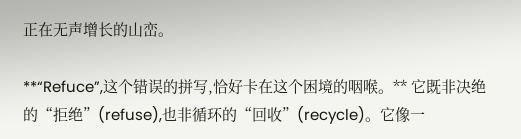正在无声增长的山峦。

**“Refuce”,这个错误的拼写,恰好卡在这个困境的咽喉。** 它既非决绝的“拒绝”(refuse),也非循环的“回收”(recycle)。它像一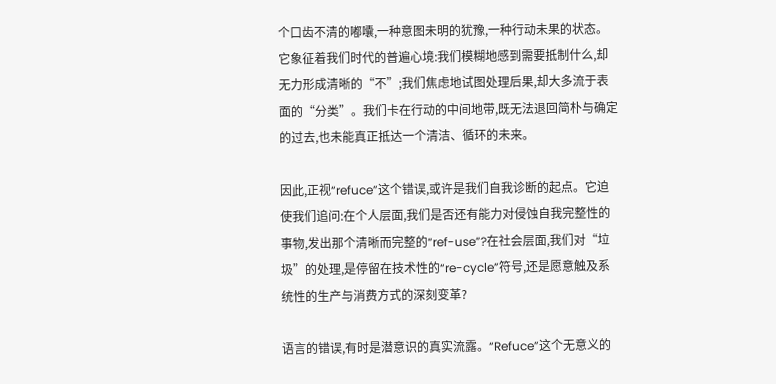个口齿不清的嘟囔,一种意图未明的犹豫,一种行动未果的状态。它象征着我们时代的普遍心境:我们模糊地感到需要抵制什么,却无力形成清晰的“不”;我们焦虑地试图处理后果,却大多流于表面的“分类”。我们卡在行动的中间地带,既无法退回简朴与确定的过去,也未能真正抵达一个清洁、循环的未来。

因此,正视“refuce”这个错误,或许是我们自我诊断的起点。它迫使我们追问:在个人层面,我们是否还有能力对侵蚀自我完整性的事物,发出那个清晰而完整的“ref-use”?在社会层面,我们对“垃圾”的处理,是停留在技术性的“re-cycle”符号,还是愿意触及系统性的生产与消费方式的深刻变革?

语言的错误,有时是潜意识的真实流露。“Refuce”这个无意义的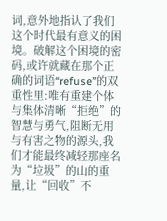词,意外地指认了我们这个时代最有意义的困境。破解这个困境的密码,或许就藏在那个正确的词语“refuse”的双重性里:唯有重建个体与集体清晰“拒绝”的智慧与勇气,阻断无用与有害之物的源头,我们才能最终减轻那座名为“垃圾”的山的重量,让“回收”不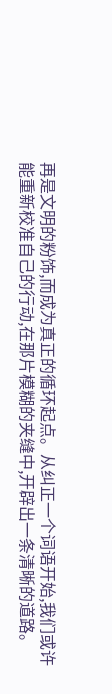再是文明的粉饰,而成为真正的循环起点。从纠正一个词语开始,我们或许能重新校准自己的行动,在那片模糊的夹缝中,开辟出一条清晰的道路。